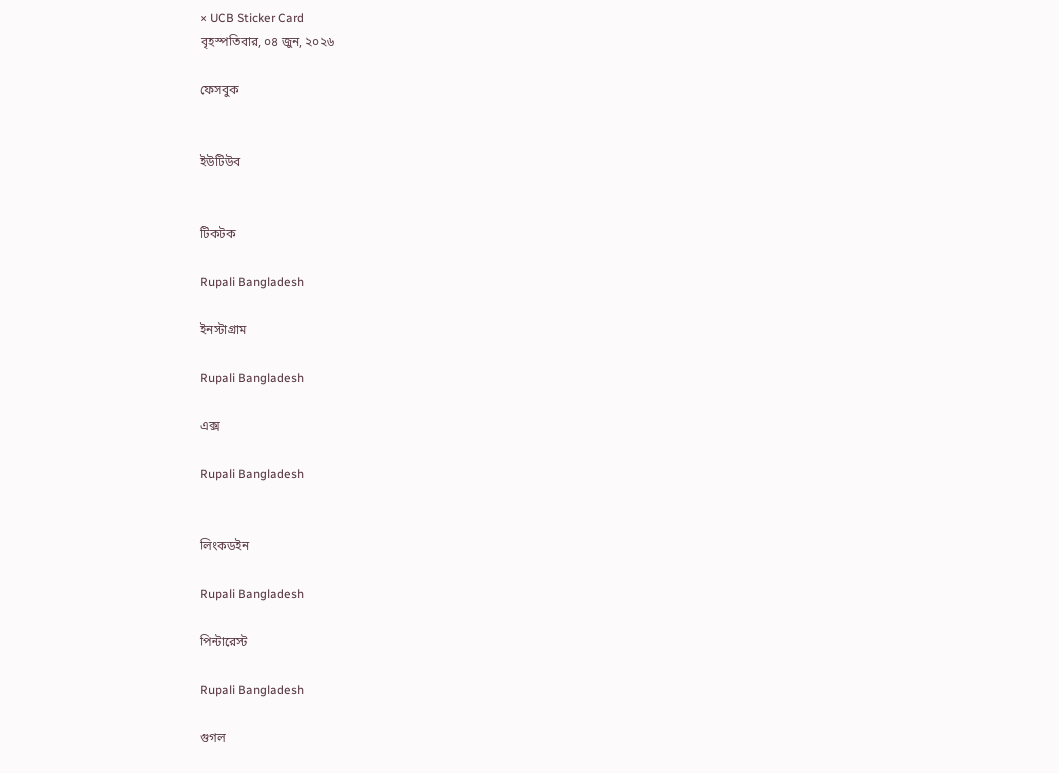× UCB Sticker Card
বৃহস্পতিবার, ০৪ জুন, ২০২৬

ফেসবুক


ইউটিউব


টিকটক

Rupali Bangladesh

ইনস্টাগ্রাম

Rupali Bangladesh

এক্স

Rupali Bangladesh


লিংকডইন

Rupali Bangladesh

পিন্টারেস্ট

Rupali Bangladesh

গুগল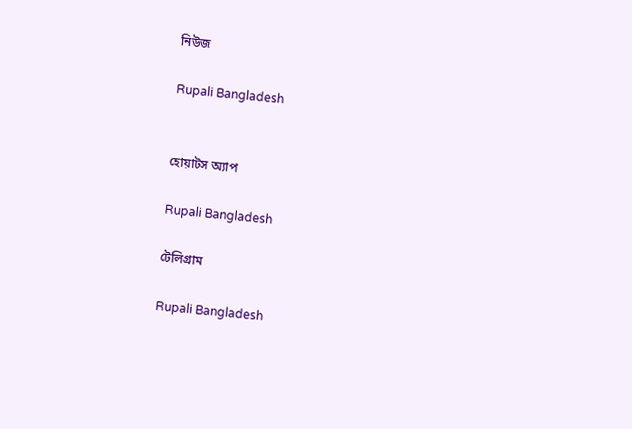নিউজ

Rupali Bangladesh


হোয়াটস অ্যাপ

Rupali Bangladesh

টেলিগ্রাম

Rupali Bangladesh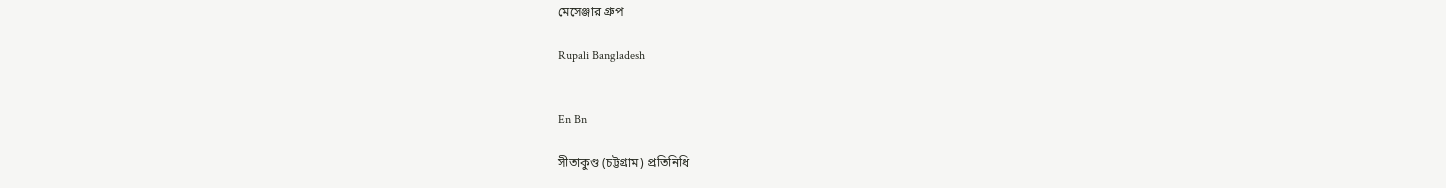মেসেঞ্জার গ্রুপ

Rupali Bangladesh


En Bn

সীতাকুণ্ড (চট্টগ্রাম) প্রতিনিধি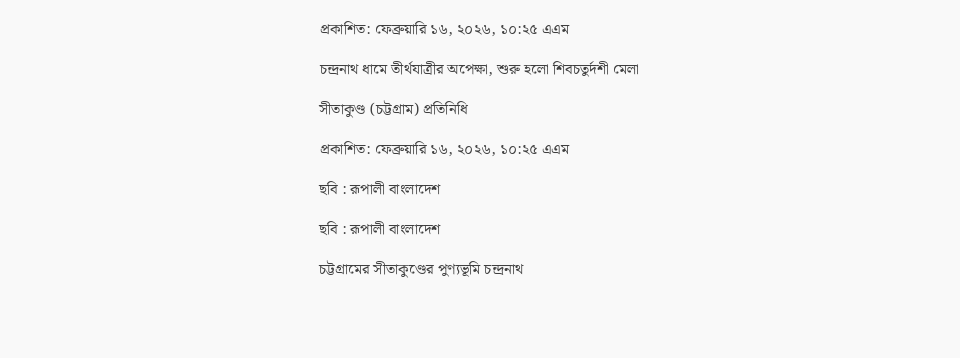প্রকাশিত: ফেব্রুয়ারি ১৬, ২০২৬, ১০:২৫ এএম

চন্দ্রনাথ ধামে তীর্থযাত্রীর অপেক্ষা, শুরু হলো শিবচতুর্দশী মেলা

সীতাকুণ্ড (চট্টগ্রাম) প্রতিনিধি

প্রকাশিত: ফেব্রুয়ারি ১৬, ২০২৬, ১০:২৫ এএম

ছবি : রূপালী বাংলাদেশ

ছবি : রূপালী বাংলাদেশ

চট্টগ্রামের সীতাকুণ্ডের পুণ্যভূমি চন্দ্রনাথ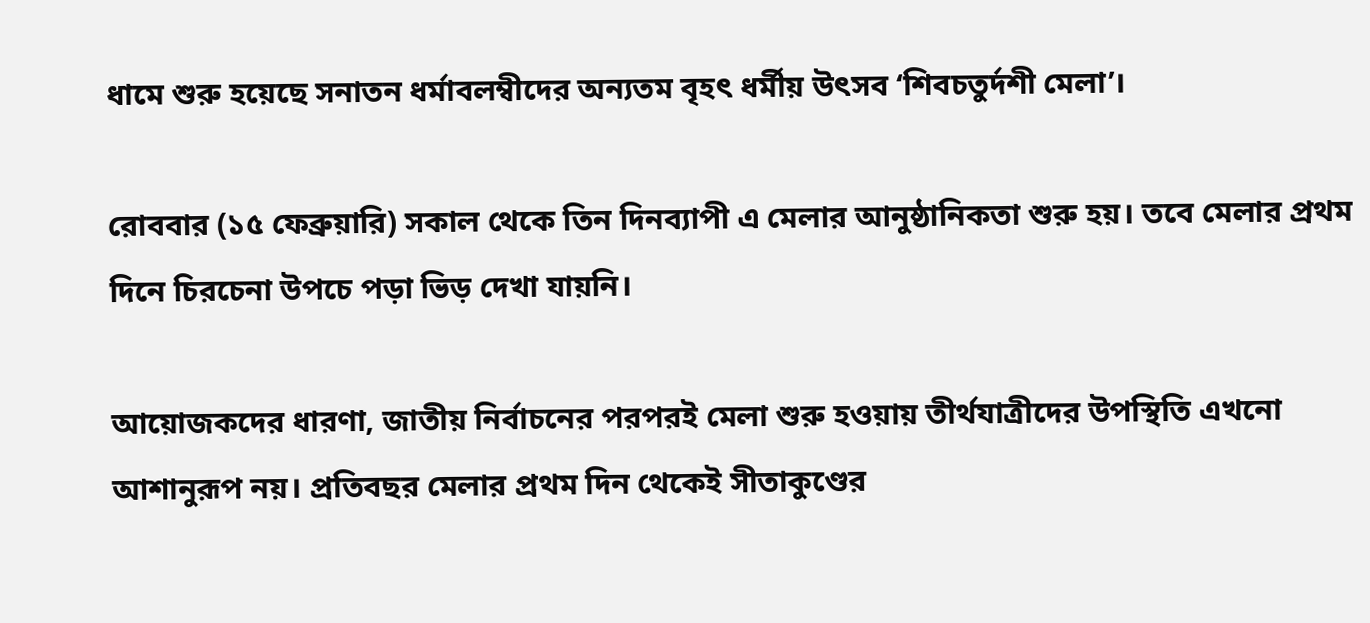ধামে শুরু হয়েছে সনাতন ধর্মাবলম্বীদের অন্যতম বৃহৎ ধর্মীয় উৎসব ‘শিবচতুর্দশী মেলা’।

রোববার (১৫ ফেব্রুয়ারি) সকাল থেকে তিন দিনব্যাপী এ মেলার আনুষ্ঠানিকতা শুরু হয়। তবে মেলার প্রথম দিনে চিরচেনা উপচে পড়া ভিড় দেখা যায়নি।

আয়োজকদের ধারণা, জাতীয় নির্বাচনের পরপরই মেলা শুরু হওয়ায় তীর্থযাত্রীদের উপস্থিতি এখনো আশানুরূপ নয়। প্রতিবছর মেলার প্রথম দিন থেকেই সীতাকুণ্ডের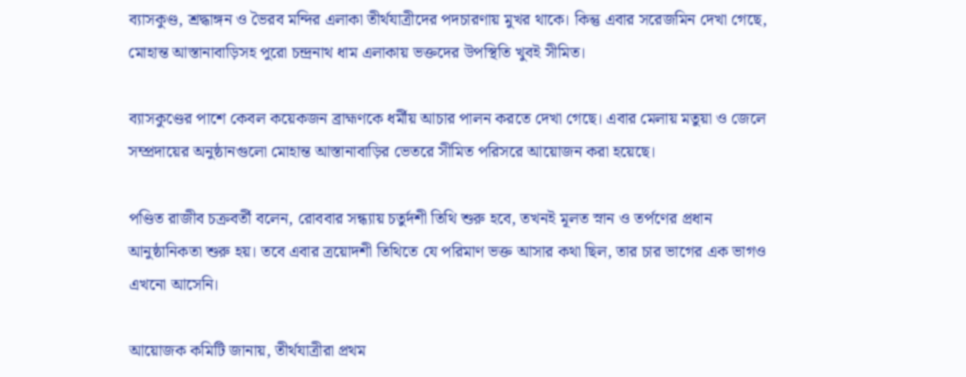ব্যাসকুণ্ড, শ্রদ্ধাঙ্গন ও ভৈরব মন্দির এলাকা তীর্থযাত্রীদের পদচারণায় মুখর থাকে। কিন্তু এবার সরেজমিন দেখা গেছে, মোহান্ত আস্তানাবাড়িসহ পুরো চন্দ্রনাথ ধাম এলাকায় ভক্তদের উপস্থিতি খুবই সীমিত।

ব্যাসকুণ্ডের পাশে কেবল কয়েকজন ব্রাহ্মণকে ধর্মীয় আচার পালন করতে দেখা গেছে। এবার মেলায় মতুয়া ও জেলে সম্প্রদায়ের অনুষ্ঠানগুলো মোহান্ত আস্তানাবাড়ির ভেতরে সীমিত পরিসরে আয়োজন করা হয়েছে।

পণ্ডিত রাজীব চক্রবর্তী বলেন, রোববার সন্ধ্যায় চতুর্দশী তিথি শুরু হবে, তখনই মূলত স্নান ও তর্পণের প্রধান আনুষ্ঠানিকতা শুরু হয়। তবে এবার ত্রয়োদশী তিথিতে যে পরিমাণ ভক্ত আসার কথা ছিল, তার চার ভাগের এক ভাগও এখনো আসেনি।

আয়োজক কমিটি জানায়, তীর্থযাত্রীরা প্রথম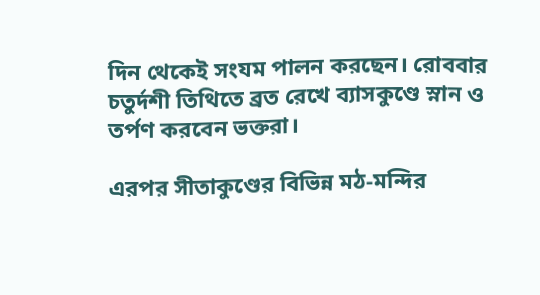দিন থেকেই সংযম পালন করছেন। রোববার চতুর্দশী তিথিতে ব্রত রেখে ব্যাসকুণ্ডে স্নান ও তর্পণ করবেন ভক্তরা।

এরপর সীতাকুণ্ডের বিভিন্ন মঠ-মন্দির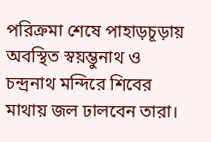পরিক্রমা শেষে পাহাড়চূড়ায় অবস্থিত স্বয়ম্ভুনাথ ও চন্দ্রনাথ মন্দিরে শিবের মাথায় জল ঢালবেন তারা।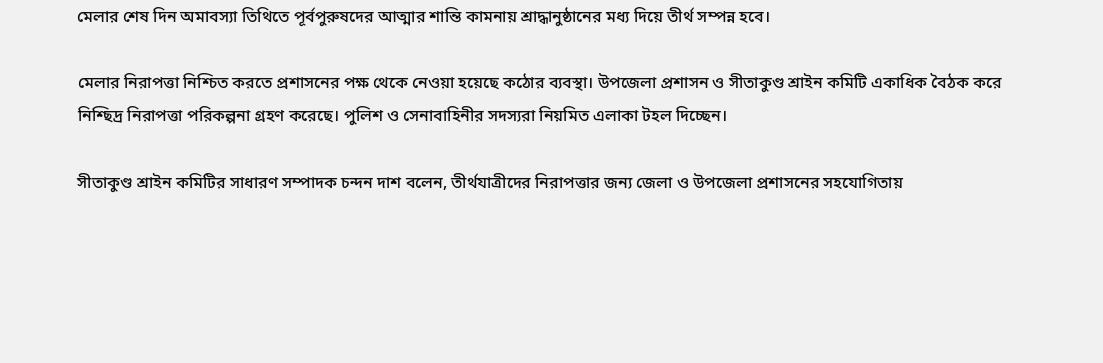মেলার শেষ দিন অমাবস্যা তিথিতে পূর্বপুরুষদের আত্মার শান্তি কামনায় শ্রাদ্ধানুষ্ঠানের মধ্য দিয়ে তীর্থ সম্পন্ন হবে।

মেলার নিরাপত্তা নিশ্চিত করতে প্রশাসনের পক্ষ থেকে নেওয়া হয়েছে কঠোর ব্যবস্থা। উপজেলা প্রশাসন ও সীতাকুণ্ড শ্রাইন কমিটি একাধিক বৈঠক করে নিশ্ছিদ্র নিরাপত্তা পরিকল্পনা গ্রহণ করেছে। পুলিশ ও সেনাবাহিনীর সদস্যরা নিয়মিত এলাকা টহল দিচ্ছেন।

সীতাকুণ্ড শ্রাইন কমিটির সাধারণ সম্পাদক চন্দন দাশ বলেন, তীর্থযাত্রীদের নিরাপত্তার জন্য জেলা ও উপজেলা প্রশাসনের সহযোগিতায়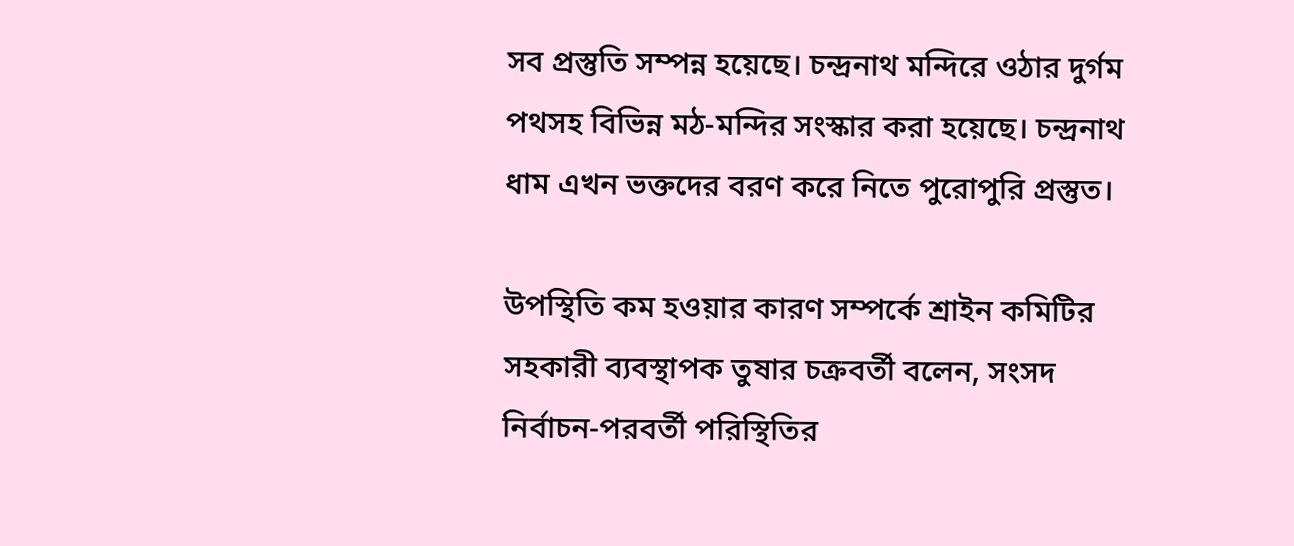সব প্রস্তুতি সম্পন্ন হয়েছে। চন্দ্রনাথ মন্দিরে ওঠার দুর্গম পথসহ বিভিন্ন মঠ-মন্দির সংস্কার করা হয়েছে। চন্দ্রনাথ ধাম এখন ভক্তদের বরণ করে নিতে পুরোপুরি প্রস্তুত।

উপস্থিতি কম হওয়ার কারণ সম্পর্কে শ্রাইন কমিটির সহকারী ব্যবস্থাপক তুষার চক্রবর্তী বলেন, সংসদ নির্বাচন-পরবর্তী পরিস্থিতির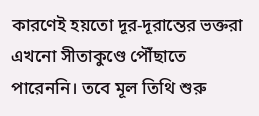কারণেই হয়তো দূর-দূরান্তের ভক্তরা এখনো সীতাকুণ্ডে পৌঁছাতে পারেননি। তবে মূল তিথি শুরু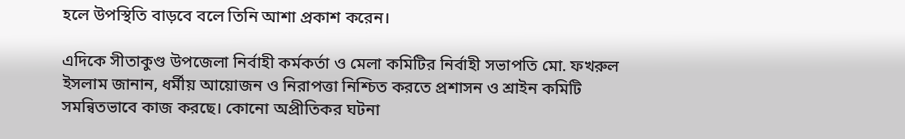হলে উপস্থিতি বাড়বে বলে তিনি আশা প্রকাশ করেন।

এদিকে সীতাকুণ্ড উপজেলা নির্বাহী কর্মকর্তা ও মেলা কমিটির নির্বাহী সভাপতি মো. ফখরুল ইসলাম জানান, ধর্মীয় আয়োজন ও নিরাপত্তা নিশ্চিত করতে প্রশাসন ও শ্রাইন কমিটি সমন্বিতভাবে কাজ করছে। কোনো অপ্রীতিকর ঘটনা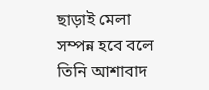ছাড়াই মেলা সম্পন্ন হবে বলে তিনি আশাবাদ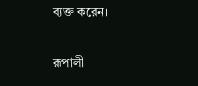ব্যক্ত করেন।

রূপালী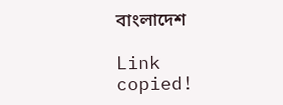বাংলাদেশ

Link copied!